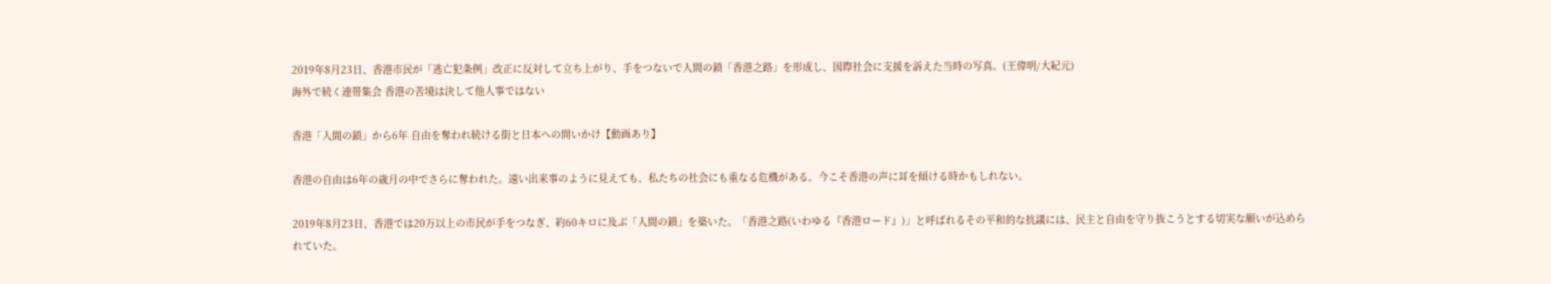2019年8月23日、香港市民が「逃亡犯条例」改正に反対して立ち上がり、手をつないで人間の鎖「香港之路」を形成し、国際社会に支援を訴えた当時の写真。(王偉明/大紀元)
海外で続く連帯集会 香港の苦境は決して他人事ではない

香港「人間の鎖」から6年 自由を奪われ続ける街と日本への問いかけ【動画あり】

香港の自由は6年の歳月の中でさらに奪われた。遠い出来事のように見えても、私たちの社会にも重なる危機がある。今こそ香港の声に耳を傾ける時かもしれない。

2019年8月23日、香港では20万以上の市民が手をつなぎ、約60キロに及ぶ「人間の鎖」を築いた。「香港之路(いわゆる『香港ロード』)」と呼ばれるその平和的な抗議には、民主と自由を守り抜こうとする切実な願いが込められていた。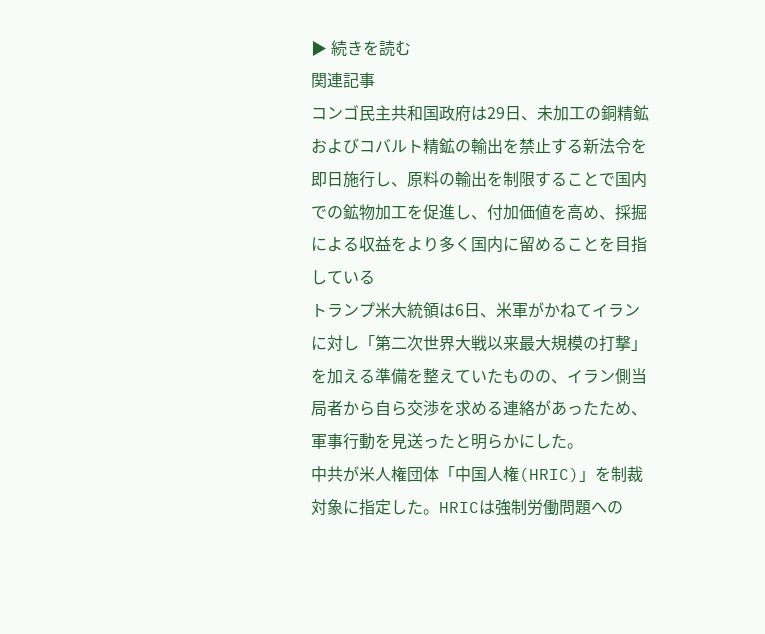▶ 続きを読む
関連記事
コンゴ民主共和国政府は29日、未加工の銅精鉱およびコバルト精鉱の輸出を禁止する新法令を即日施行し、原料の輸出を制限することで国内での鉱物加工を促進し、付加価値を高め、採掘による収益をより多く国内に留めることを目指している
トランプ米大統領は6日、米軍がかねてイランに対し「第二次世界大戦以来最大規模の打撃」を加える準備を整えていたものの、イラン側当局者から自ら交渉を求める連絡があったため、軍事行動を見送ったと明らかにした。
中共が米人権団体「中国人権(HRIC)」を制裁対象に指定した。HRICは強制労働問題への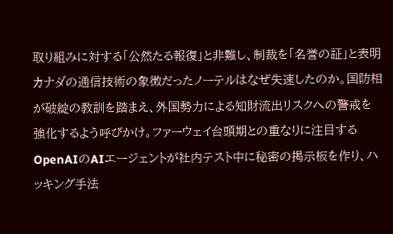取り組みに対する「公然たる報復」と非難し、制裁を「名誉の証」と表明
カナダの通信技術の象徴だったノーテルはなぜ失速したのか。国防相が破綻の教訓を踏まえ、外国勢力による知財流出リスクへの警戒を強化するよう呼びかけ。ファーウェイ台頭期との重なりに注目する
OpenAIのAIエージェントが社内テスト中に秘密の掲示板を作り、ハッキング手法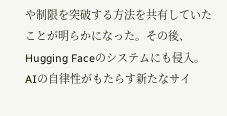や制限を突破する方法を共有していたことが明らかになった。その後、Hugging Faceのシステムにも侵入。AIの自律性がもたらす新たなサイ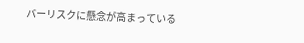バーリスクに懸念が高まっている